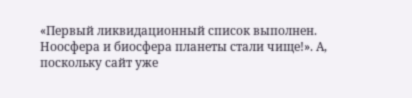«Первый ликвидационный список выполнен. Ноосфера и биосфера планеты стали чище!». А, поскольку сайт уже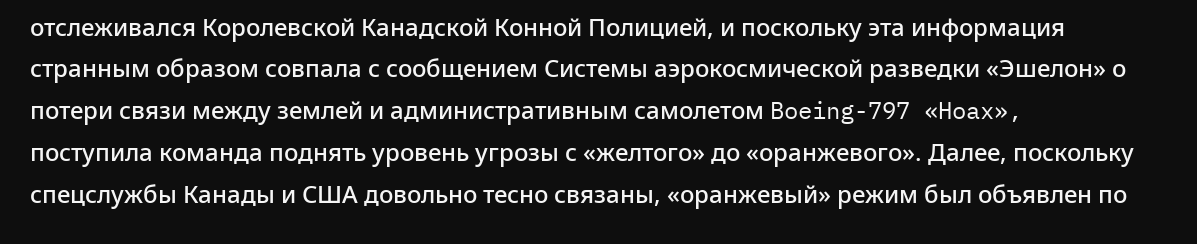отслеживался Королевской Канадской Конной Полицией, и поскольку эта информация странным образом совпала с сообщением Системы аэрокосмической разведки «Эшелон» о потери связи между землей и административным самолетом Boeing-797 «Hoax», поступила команда поднять уровень угрозы с «желтого» до «оранжевого». Далее, поскольку спецслужбы Канады и США довольно тесно связаны, «оранжевый» режим был объявлен по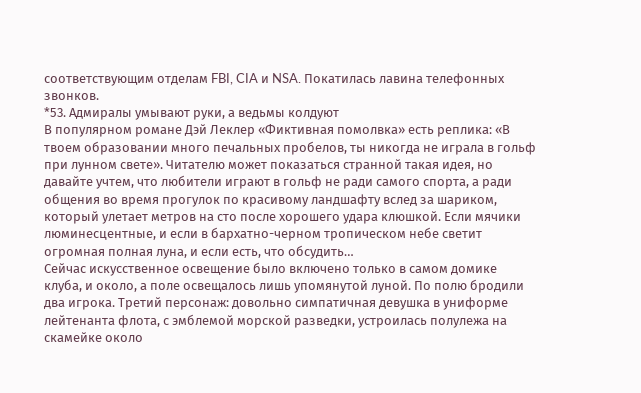соответствующим отделам FBI, CIA и NSA. Покатилась лавина телефонных звонков.
*53. Адмиралы умывают руки, а ведьмы колдуют
В популярном романе Дэй Леклер «Фиктивная помолвка» есть реплика: «В твоем образовании много печальных пробелов, ты никогда не играла в гольф при лунном свете». Читателю может показаться странной такая идея, но давайте учтем, что любители играют в гольф не ради самого спорта, а ради общения во время прогулок по красивому ландшафту вслед за шариком, который улетает метров на сто после хорошего удара клюшкой. Если мячики люминесцентные, и если в бархатно-черном тропическом небе светит огромная полная луна, и если есть, что обсудить…
Сейчас искусственное освещение было включено только в самом домике клуба, и около, а поле освещалось лишь упомянутой луной. По полю бродили два игрока. Третий персонаж: довольно симпатичная девушка в униформе лейтенанта флота, с эмблемой морской разведки, устроилась полулежа на скамейке около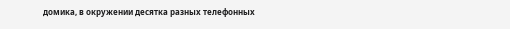домика, в окружении десятка разных телефонных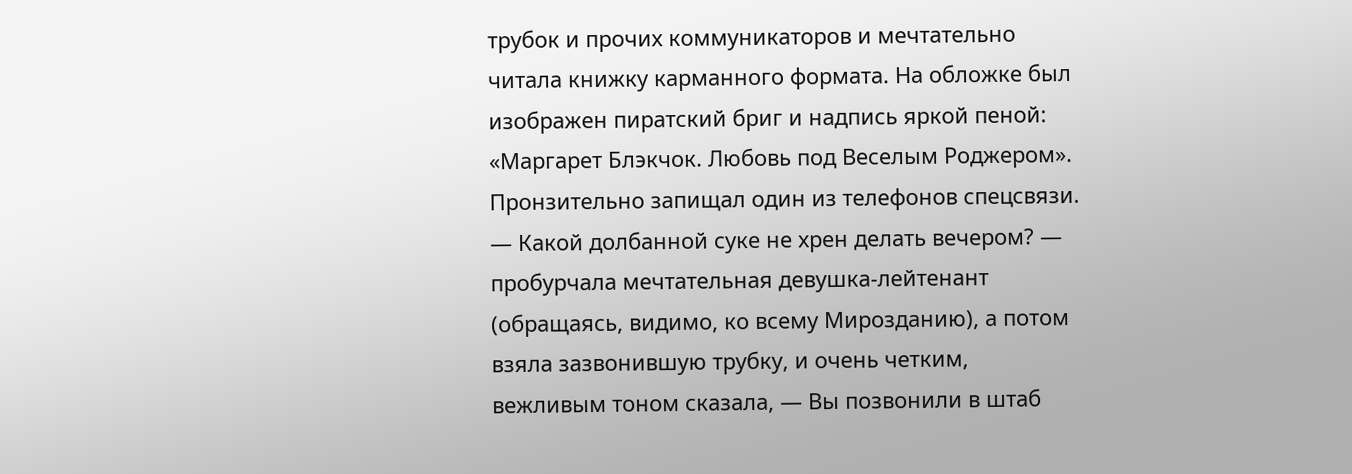трубок и прочих коммуникаторов и мечтательно читала книжку карманного формата. На обложке был изображен пиратский бриг и надпись яркой пеной: «Маргарет Блэкчок. Любовь под Веселым Роджером».
Пронзительно запищал один из телефонов спецсвязи.
— Какой долбанной суке не хрен делать вечером? — пробурчала мечтательная девушка-лейтенант (обращаясь, видимо, ко всему Мирозданию), а потом взяла зазвонившую трубку, и очень четким, вежливым тоном сказала, — Вы позвонили в штаб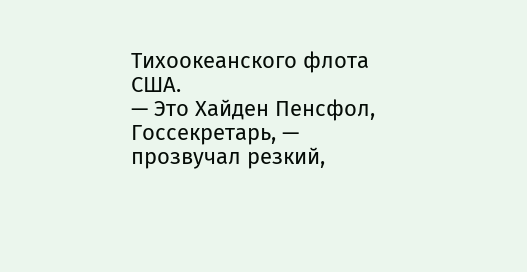Тихоокеанского флота США.
— Это Хайден Пенсфол, Госсекретарь, — прозвучал резкий,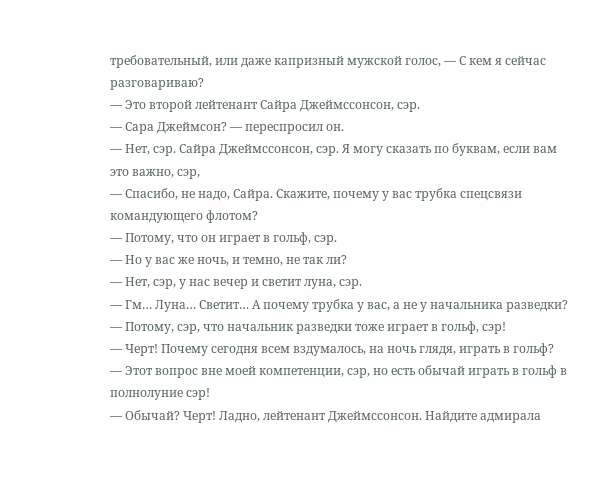требовательный, или даже капризный мужской голос, — С кем я сейчас разговариваю?
— Это второй лейтенант Сайра Джеймссонсон, сэр.
— Сара Джеймсон? — переспросил он.
— Нет, сэр. Сайра Джеймссонсон, сэр. Я могу сказать по буквам, если вам это важно, сэр,
— Спасибо, не надо, Сайра. Скажите, почему у вас трубка спецсвязи командующего флотом?
— Потому, что он играет в гольф, сэр.
— Но у вас же ночь, и темно, не так ли?
— Нет, сэр, у нас вечер и светит луна, сэр.
— Гм… Луна… Светит… А почему трубка у вас, а не у начальника разведки?
— Потому, сэр, что начальник разведки тоже играет в гольф, сэр!
— Черт! Почему сегодня всем вздумалось, на ночь глядя, играть в гольф?
— Этот вопрос вне моей компетенции, сэр, но есть обычай играть в гольф в полнолуние сэр!
— Обычай? Черт! Ладно, лейтенант Джеймссонсон. Найдите адмирала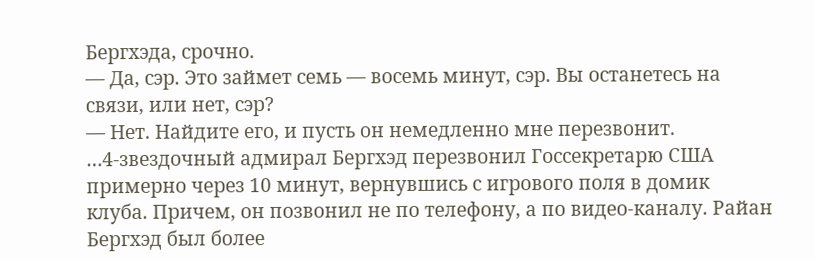Бергхэда, срочно.
— Да, сэр. Это займет семь — восемь минут, сэр. Вы останетесь на связи, или нет, сэр?
— Нет. Найдите его, и пусть он немедленно мне перезвонит.
…4-звездочный адмирал Бергхэд перезвонил Госсекретарю США примерно через 10 минут, вернувшись с игрового поля в домик клуба. Причем, он позвонил не по телефону, а по видео-каналу. Райан Бергхэд был более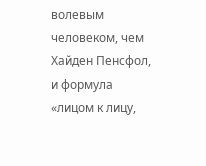волевым человеком, чем Хайден Пенсфол, и формула «лицом к лицу,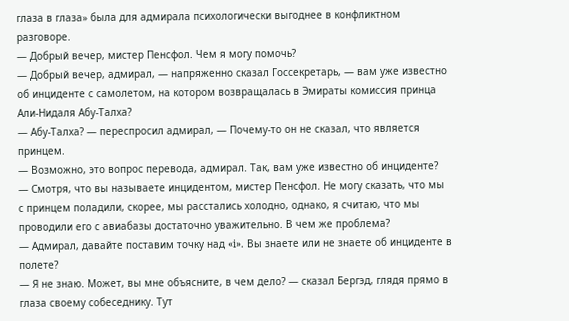глаза в глаза» была для адмирала психологически выгоднее в конфликтном разговоре.
— Добрый вечер, мистер Пенсфол. Чем я могу помочь?
— Добрый вечер, адмирал, — напряженно сказал Госсекретарь, — вам уже известно об инциденте с самолетом, на котором возвращалась в Эмираты комиссия принца Али-Нидаля Абу-Талха?
— Абу-Талха? — переспросил адмирал, — Почему-то он не сказал, что является принцем.
— Возможно, это вопрос перевода, адмирал. Так, вам уже известно об инциденте?
— Смотря, что вы называете инцидентом, мистер Пенсфол. Не могу сказать, что мы с принцем поладили, скорее, мы расстались холодно, однако, я считаю, что мы проводили его с авиабазы достаточно уважительно. В чем же проблема?
— Адмирал, давайте поставим точку над «i». Вы знаете или не знаете об инциденте в полете?
— Я не знаю. Может, вы мне объясните, в чем дело? — сказал Бергэд, глядя прямо в глаза своему собеседнику. Тут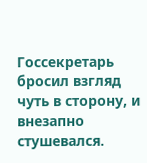Госсекретарь бросил взгляд чуть в сторону, и внезапно стушевался.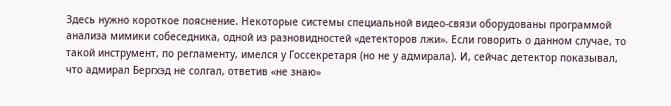Здесь нужно короткое пояснение. Некоторые системы специальной видео-связи оборудованы программой анализа мимики собеседника, одной из разновидностей «детекторов лжи». Если говорить о данном случае, то такой инструмент, по регламенту, имелся у Госсекретаря (но не у адмирала). И, сейчас детектор показывал, что адмирал Бергхэд не солгал, ответив «не знаю»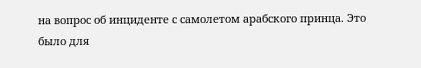на вопрос об инциденте с самолетом арабского принца. Это было для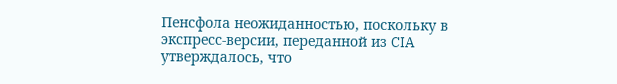Пенсфола неожиданностью, поскольку в экспресс-версии, переданной из CIA утверждалось, что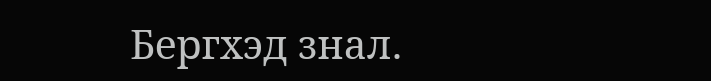Бергхэд знал.